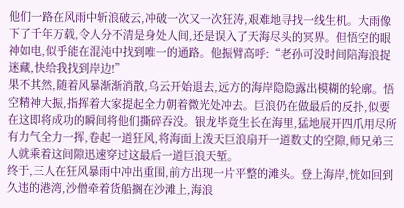他们一路在风雨中斩浪破云,冲破一次又一次狂涛,艰难地寻找一线生机。大雨像下了千年万载,令人分不清是身处人间,还是误入了天海尽头的冥界。但悟空的眼神如电,似乎能在混沌中找到唯一的通路。他振臂高呼:“老孙可没时间陪海浪捉迷藏,快给我找到岸边!”
果不其然,随着风暴渐渐消散,乌云开始退去,远方的海岸隐隐露出模糊的轮廓。悟空精神大振,指挥着大家提起全力朝着微光处冲去。巨浪仍在做最后的反扑,似要在这即将成功的瞬间将他们撕碎吞没。银龙毕竟生长在海里,猛地展开四爪用尽所有力气全力一挥,卷起一道狂风,将海面上泼天巨浪扇开一道数丈的空隙,师兄弟三人就乘着这间隙迅速穿过这最后一道巨浪天堑。
终于,三人在狂风暴雨中冲出重围,前方出现一片平整的滩头。登上海岸,恍如回到久违的港湾,沙僧牵着货船搁在沙滩上,海浪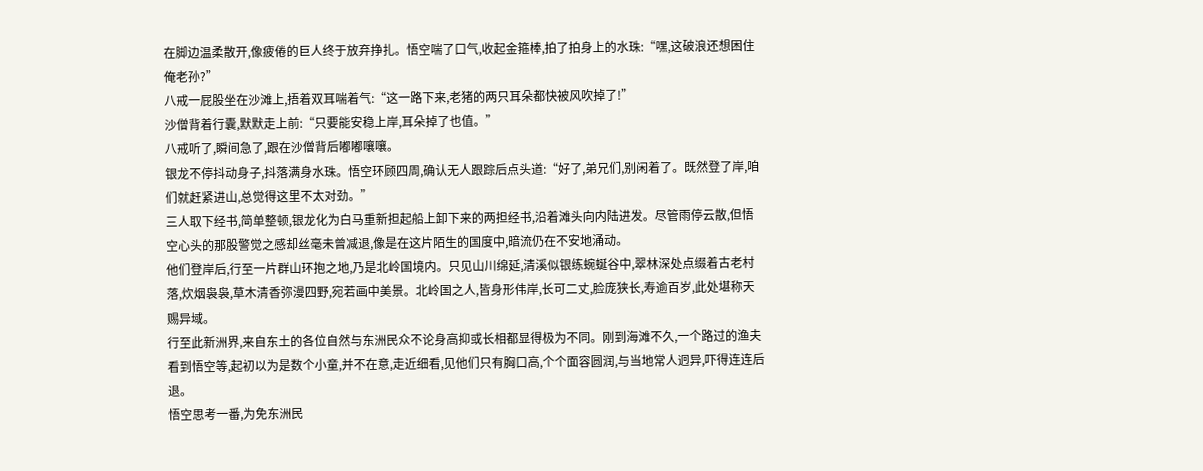在脚边温柔散开,像疲倦的巨人终于放弃挣扎。悟空喘了口气,收起金箍棒,拍了拍身上的水珠:“嘿,这破浪还想困住俺老孙?”
八戒一屁股坐在沙滩上,捂着双耳喘着气:“这一路下来,老猪的两只耳朵都快被风吹掉了!”
沙僧背着行囊,默默走上前:“只要能安稳上岸,耳朵掉了也值。”
八戒听了,瞬间急了,跟在沙僧背后嘟嘟嚷嚷。
银龙不停抖动身子,抖落满身水珠。悟空环顾四周,确认无人跟踪后点头道:“好了,弟兄们,别闲着了。既然登了岸,咱们就赶紧进山,总觉得这里不太对劲。”
三人取下经书,简单整顿,银龙化为白马重新担起船上卸下来的两担经书,沿着滩头向内陆进发。尽管雨停云散,但悟空心头的那股警觉之感却丝毫未曾减退,像是在这片陌生的国度中,暗流仍在不安地涌动。
他们登岸后,行至一片群山环抱之地,乃是北岭国境内。只见山川绵延,清溪似银练蜿蜒谷中,翠林深处点缀着古老村落,炊烟袅袅,草木清香弥漫四野,宛若画中美景。北岭国之人,皆身形伟岸,长可二丈,脸庞狭长,寿逾百岁,此处堪称天赐异域。
行至此新洲界,来自东土的各位自然与东洲民众不论身高抑或长相都显得极为不同。刚到海滩不久,一个路过的渔夫看到悟空等,起初以为是数个小童,并不在意,走近细看,见他们只有胸口高,个个面容圆润,与当地常人迥异,吓得连连后退。
悟空思考一番,为免东洲民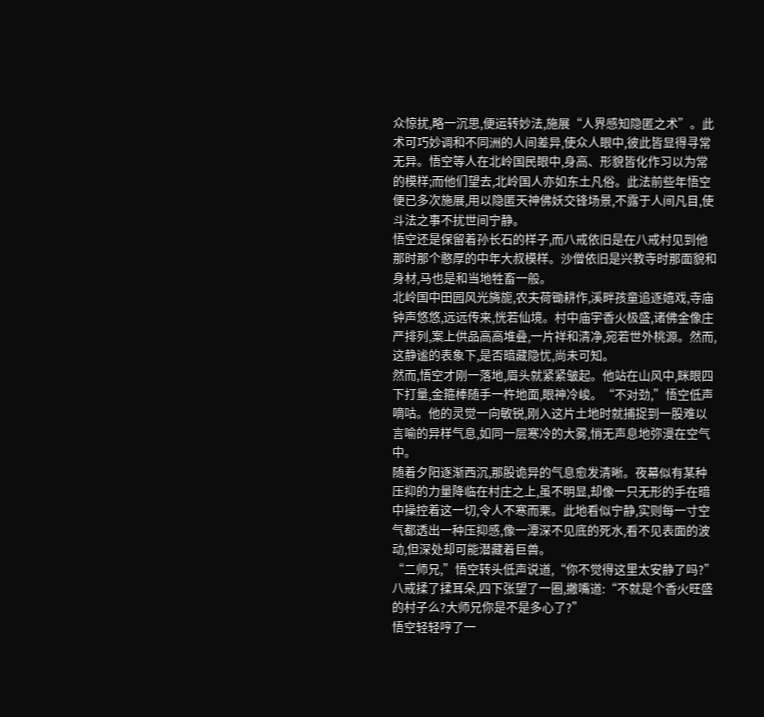众惊扰,略一沉思,便运转妙法,施展“人界感知隐匿之术”。此术可巧妙调和不同洲的人间差异,使众人眼中,彼此皆显得寻常无异。悟空等人在北岭国民眼中,身高、形貌皆化作习以为常的模样;而他们望去,北岭国人亦如东土凡俗。此法前些年悟空便已多次施展,用以隐匿天神佛妖交锋场景,不露于人间凡目,使斗法之事不扰世间宁静。
悟空还是保留着孙长石的样子,而八戒依旧是在八戒村见到他那时那个憨厚的中年大叔模样。沙僧依旧是兴教寺时那面貌和身材,马也是和当地牲畜一般。
北岭国中田园风光旖旎,农夫荷锄耕作,溪畔孩童追逐嬉戏,寺庙钟声悠悠,远远传来,恍若仙境。村中庙宇香火极盛,诸佛金像庄严排列,案上供品高高堆叠,一片祥和清净,宛若世外桃源。然而,这静谧的表象下,是否暗藏隐忧,尚未可知。
然而,悟空才刚一落地,眉头就紧紧皱起。他站在山风中,眯眼四下打量,金箍棒随手一杵地面,眼神冷峻。“不对劲,”悟空低声嘀咕。他的灵觉一向敏锐,刚入这片土地时就捕捉到一股难以言喻的异样气息,如同一层寒冷的大雾,悄无声息地弥漫在空气中。
随着夕阳逐渐西沉,那股诡异的气息愈发清晰。夜幕似有某种压抑的力量降临在村庄之上,虽不明显,却像一只无形的手在暗中操控着这一切,令人不寒而栗。此地看似宁静,实则每一寸空气都透出一种压抑感,像一潭深不见底的死水,看不见表面的波动,但深处却可能潜藏着巨兽。
“二师兄,”悟空转头低声说道,“你不觉得这里太安静了吗?”
八戒揉了揉耳朵,四下张望了一圈,撇嘴道:“不就是个香火旺盛的村子么?大师兄你是不是多心了?”
悟空轻轻哼了一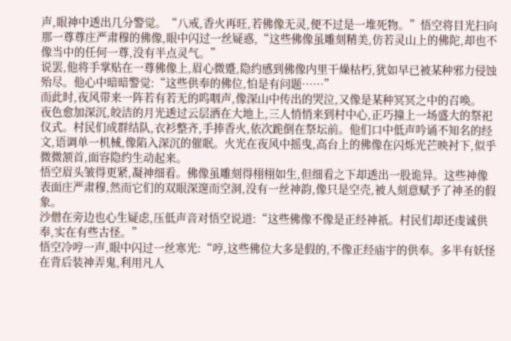声,眼神中透出几分警觉。“八戒,香火再旺,若佛像无灵,便不过是一堆死物。”悟空将目光扫向那一尊尊庄严肃穆的佛像,眼中闪过一丝疑惑,“这些佛像虽雕刻精美,仿若灵山上的佛陀,却也不像当中的任何一尊,没有半点灵气。”
说罢,他将手掌贴在一尊佛像上,眉心微蹙,隐约感到佛像内里干燥枯朽,犹如早已被某种邪力侵蚀殆尽。他心中暗暗警觉:“这些供奉的佛位,怕是有问题……”
而此时,夜风带来一阵若有若无的呜咽声,像深山中传出的哭泣,又像是某种冥冥之中的召唤。
夜色愈加深沉,皎洁的月光透过云层洒在大地上,三人悄悄来到村中心,正巧撞上一场盛大的祭祀仪式。村民们成群结队,衣衫整齐,手捧香火,依次跪倒在祭坛前。他们口中低声吟诵不知名的经文,语调单一机械,像陷入深沉的催眠。火光在夜风中摇曳,高台上的佛像在闪烁光芒映衬下,似乎微微颔首,面容隐约生动起来。
悟空眉头皱得更紧,凝神细看。佛像虽雕刻得栩栩如生,但细看之下却透出一股诡异。这些神像表面庄严肃穆,然而它们的双眼深邃而空洞,没有一丝神韵,像只是空壳,被人刻意赋予了神圣的假象。
沙僧在旁边也心生疑虑,压低声音对悟空说道:“这些佛像不像是正经神祇。村民们却还虔诚供奉,实在有些古怪。”
悟空冷哼一声,眼中闪过一丝寒光:“哼,这些佛位大多是假的,不像正经庙宇的供奉。多半有妖怪在背后装神弄鬼,利用凡人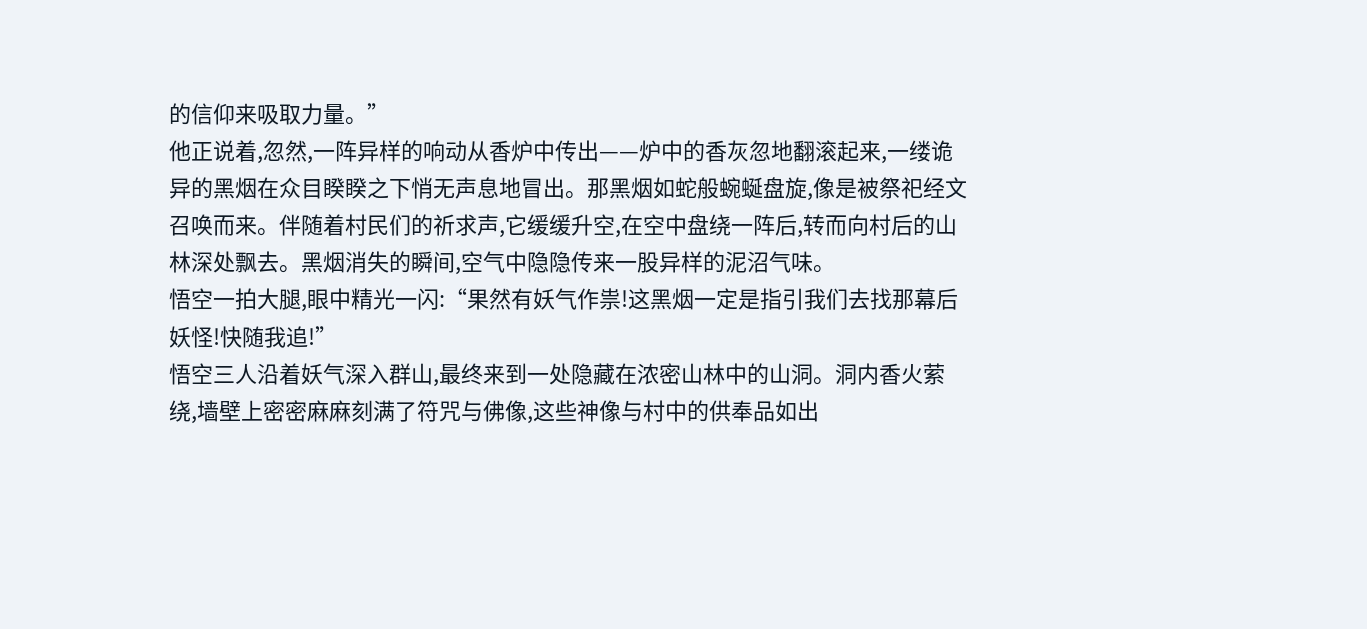的信仰来吸取力量。”
他正说着,忽然,一阵异样的响动从香炉中传出——炉中的香灰忽地翻滚起来,一缕诡异的黑烟在众目睽睽之下悄无声息地冒出。那黑烟如蛇般蜿蜒盘旋,像是被祭祀经文召唤而来。伴随着村民们的祈求声,它缓缓升空,在空中盘绕一阵后,转而向村后的山林深处飘去。黑烟消失的瞬间,空气中隐隐传来一股异样的泥沼气味。
悟空一拍大腿,眼中精光一闪:“果然有妖气作祟!这黑烟一定是指引我们去找那幕后妖怪!快随我追!”
悟空三人沿着妖气深入群山,最终来到一处隐藏在浓密山林中的山洞。洞内香火萦绕,墙壁上密密麻麻刻满了符咒与佛像,这些神像与村中的供奉品如出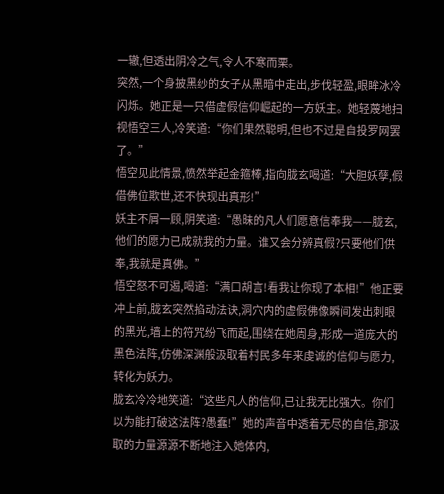一辙,但透出阴冷之气,令人不寒而栗。
突然,一个身披黑纱的女子从黑暗中走出,步伐轻盈,眼眸冰冷闪烁。她正是一只借虚假信仰崛起的一方妖主。她轻蔑地扫视悟空三人,冷笑道:“你们果然聪明,但也不过是自投罗网罢了。”
悟空见此情景,愤然举起金箍棒,指向胧玄喝道:“大胆妖孽,假借佛位欺世,还不快现出真形!”
妖主不屑一顾,阴笑道:“愚昧的凡人们愿意信奉我——胧玄,他们的愿力已成就我的力量。谁又会分辨真假?只要他们供奉,我就是真佛。”
悟空怒不可遏,喝道:“满口胡言!看我让你现了本相!”他正要冲上前,胧玄突然掐动法诀,洞穴内的虚假佛像瞬间发出刺眼的黑光,墙上的符咒纷飞而起,围绕在她周身,形成一道庞大的黑色法阵,仿佛深渊般汲取着村民多年来虔诚的信仰与愿力,转化为妖力。
胧玄冷冷地笑道:“这些凡人的信仰,已让我无比强大。你们以为能打破这法阵?愚蠢!”她的声音中透着无尽的自信,那汲取的力量源源不断地注入她体内,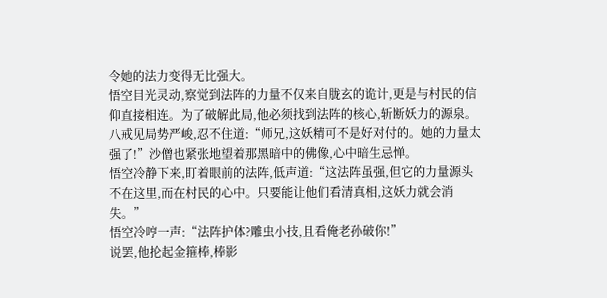令她的法力变得无比强大。
悟空目光灵动,察觉到法阵的力量不仅来自胧玄的诡计,更是与村民的信仰直接相连。为了破解此局,他必须找到法阵的核心,斩断妖力的源泉。
八戒见局势严峻,忍不住道:“师兄,这妖精可不是好对付的。她的力量太强了!”沙僧也紧张地望着那黑暗中的佛像,心中暗生忌惮。
悟空冷静下来,盯着眼前的法阵,低声道:“这法阵虽强,但它的力量源头不在这里,而在村民的心中。只要能让他们看清真相,这妖力就会消失。”
悟空冷哼一声:“法阵护体?雕虫小技,且看俺老孙破你!”
说罢,他抡起金箍棒,棒影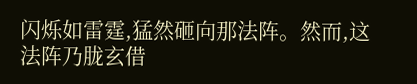闪烁如雷霆,猛然砸向那法阵。然而,这法阵乃胧玄借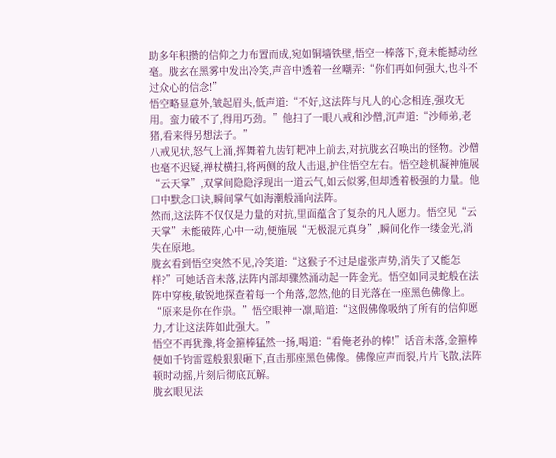助多年积攒的信仰之力布置而成,宛如铜墙铁壁,悟空一棒落下,竟未能撼动丝毫。胧玄在黑雾中发出冷笑,声音中透着一丝嘲弄:“你们再如何强大,也斗不过众心的信念!”
悟空略显意外,皱起眉头,低声道:“不好,这法阵与凡人的心念相连,强攻无用。蛮力破不了,得用巧劲。”他扫了一眼八戒和沙僧,沉声道:“沙师弟,老猪,看来得另想法子。”
八戒见状,怒气上涌,挥舞着九齿钉耙冲上前去,对抗胧玄召唤出的怪物。沙僧也毫不迟疑,禅杖横扫,将两侧的敌人击退,护住悟空左右。悟空趁机凝神施展“云天掌”,双掌间隐隐浮现出一道云气,如云似雾,但却透着极强的力量。他口中默念口诀,瞬间掌气如海潮般涌向法阵。
然而,这法阵不仅仅是力量的对抗,里面蕴含了复杂的凡人愿力。悟空见“云天掌”未能破阵,心中一动,便施展“无极混元真身”,瞬间化作一缕金光,消失在原地。
胧玄看到悟空突然不见,冷笑道:“这猴子不过是虚张声势,消失了又能怎样?”可她话音未落,法阵内部却骤然涌动起一阵金光。悟空如同灵蛇般在法阵中穿梭,敏锐地探查着每一个角落,忽然,他的目光落在一座黑色佛像上。
“原来是你在作祟。”悟空眼神一凛,暗道:“这假佛像吸纳了所有的信仰愿力,才让这法阵如此强大。”
悟空不再犹豫,将金箍棒猛然一扬,喝道:“看俺老孙的棒!”话音未落,金箍棒便如千钧雷霆般狠狠砸下,直击那座黑色佛像。佛像应声而裂,片片飞散,法阵顿时动摇,片刻后彻底瓦解。
胧玄眼见法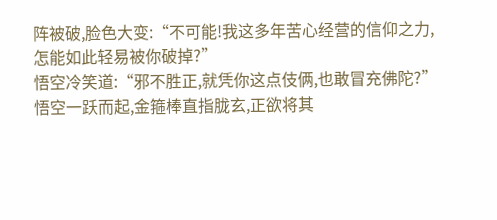阵被破,脸色大变:“不可能!我这多年苦心经营的信仰之力,怎能如此轻易被你破掉?”
悟空冷笑道:“邪不胜正,就凭你这点伎俩,也敢冒充佛陀?”
悟空一跃而起,金箍棒直指胧玄,正欲将其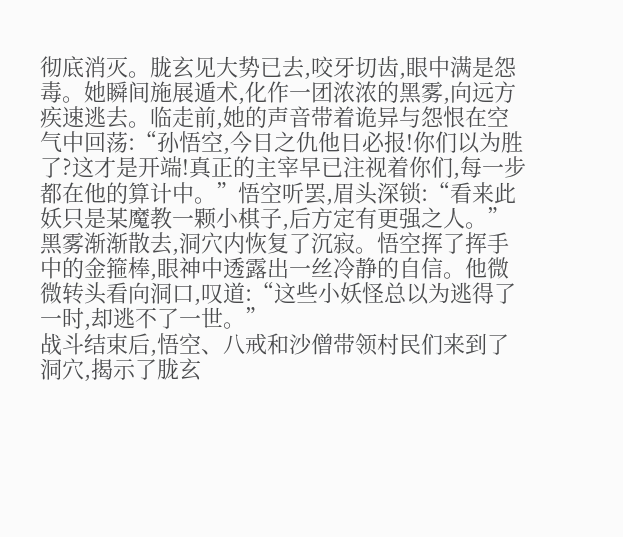彻底消灭。胧玄见大势已去,咬牙切齿,眼中满是怨毒。她瞬间施展遁术,化作一团浓浓的黑雾,向远方疾速逃去。临走前,她的声音带着诡异与怨恨在空气中回荡:“孙悟空,今日之仇他日必报!你们以为胜了?这才是开端!真正的主宰早已注视着你们,每一步都在他的算计中。”悟空听罢,眉头深锁:“看来此妖只是某魔教一颗小棋子,后方定有更强之人。”
黑雾渐渐散去,洞穴内恢复了沉寂。悟空挥了挥手中的金箍棒,眼神中透露出一丝冷静的自信。他微微转头看向洞口,叹道:“这些小妖怪总以为逃得了一时,却逃不了一世。”
战斗结束后,悟空、八戒和沙僧带领村民们来到了洞穴,揭示了胧玄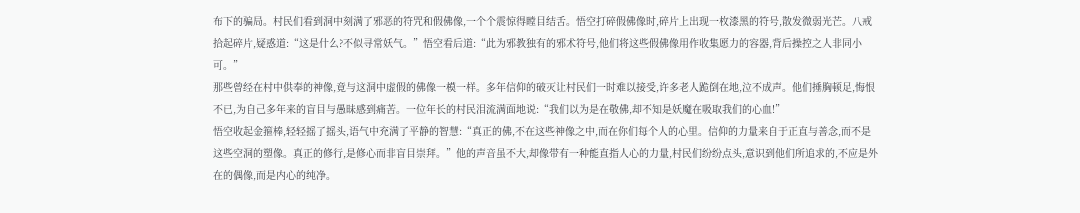布下的骗局。村民们看到洞中刻满了邪恶的符咒和假佛像,一个个震惊得瞠目结舌。悟空打碎假佛像时,碎片上出现一枚漆黑的符号,散发微弱光芒。八戒拾起碎片,疑惑道:“这是什么?不似寻常妖气。”悟空看后道:“此为邪教独有的邪术符号,他们将这些假佛像用作收集愿力的容器,背后操控之人非同小可。”
那些曾经在村中供奉的神像,竟与这洞中虚假的佛像一模一样。多年信仰的破灭让村民们一时难以接受,许多老人跪倒在地,泣不成声。他们捶胸顿足,悔恨不已,为自己多年来的盲目与愚昧感到痛苦。一位年长的村民泪流满面地说:“我们以为是在敬佛,却不知是妖魔在吸取我们的心血!”
悟空收起金箍棒,轻轻摇了摇头,语气中充满了平静的智慧:“真正的佛,不在这些神像之中,而在你们每个人的心里。信仰的力量来自于正直与善念,而不是这些空洞的塑像。真正的修行,是修心而非盲目崇拜。”他的声音虽不大,却像带有一种能直指人心的力量,村民们纷纷点头,意识到他们所追求的,不应是外在的偶像,而是内心的纯净。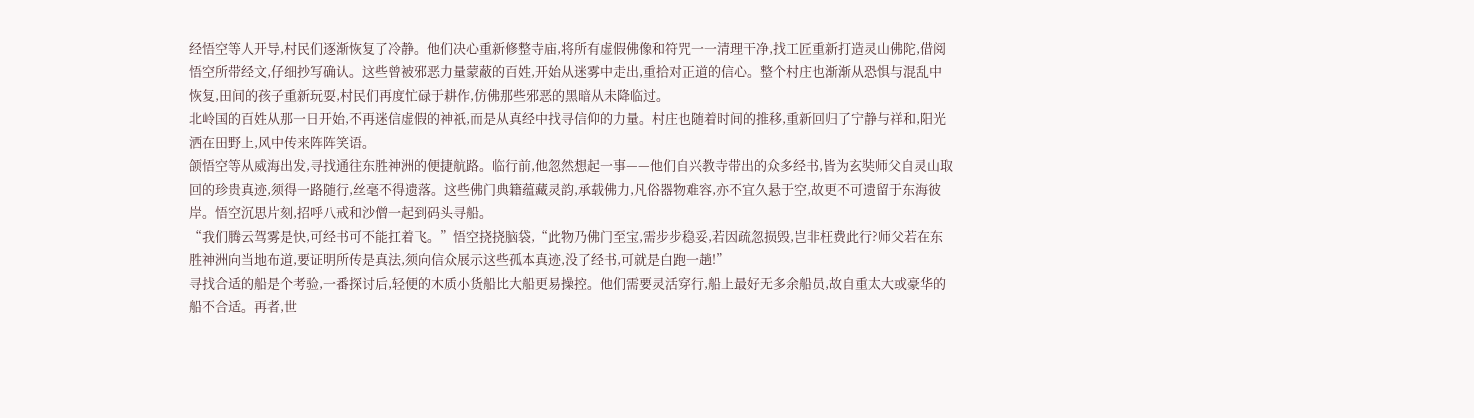经悟空等人开导,村民们逐渐恢复了冷静。他们决心重新修整寺庙,将所有虚假佛像和符咒一一清理干净,找工匠重新打造灵山佛陀,借阅悟空所带经文,仔细抄写确认。这些曾被邪恶力量蒙蔽的百姓,开始从迷雾中走出,重拾对正道的信心。整个村庄也渐渐从恐惧与混乱中恢复,田间的孩子重新玩耍,村民们再度忙碌于耕作,仿佛那些邪恶的黑暗从未降临过。
北岭国的百姓从那一日开始,不再迷信虚假的神祇,而是从真经中找寻信仰的力量。村庄也随着时间的推移,重新回归了宁静与祥和,阳光洒在田野上,风中传来阵阵笑语。
颌悟空等从威海出发,寻找通往东胜神洲的便捷航路。临行前,他忽然想起一事——他们自兴教寺带出的众多经书,皆为玄奘师父自灵山取回的珍贵真迹,须得一路随行,丝毫不得遗落。这些佛门典籍蕴藏灵韵,承载佛力,凡俗器物难容,亦不宜久悬于空,故更不可遗留于东海彼岸。悟空沉思片刻,招呼八戒和沙僧一起到码头寻船。
“我们腾云驾雾是快,可经书可不能扛着飞。”悟空挠挠脑袋,“此物乃佛门至宝,需步步稳妥,若因疏忽损毁,岂非枉费此行?师父若在东胜神洲向当地布道,要证明所传是真法,须向信众展示这些孤本真迹,没了经书,可就是白跑一趟!”
寻找合适的船是个考验,一番探讨后,轻便的木质小货船比大船更易操控。他们需要灵活穿行,船上最好无多余船员,故自重太大或豪华的船不合适。再者,世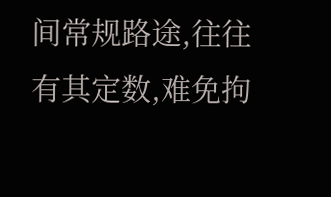间常规路途,往往有其定数,难免拘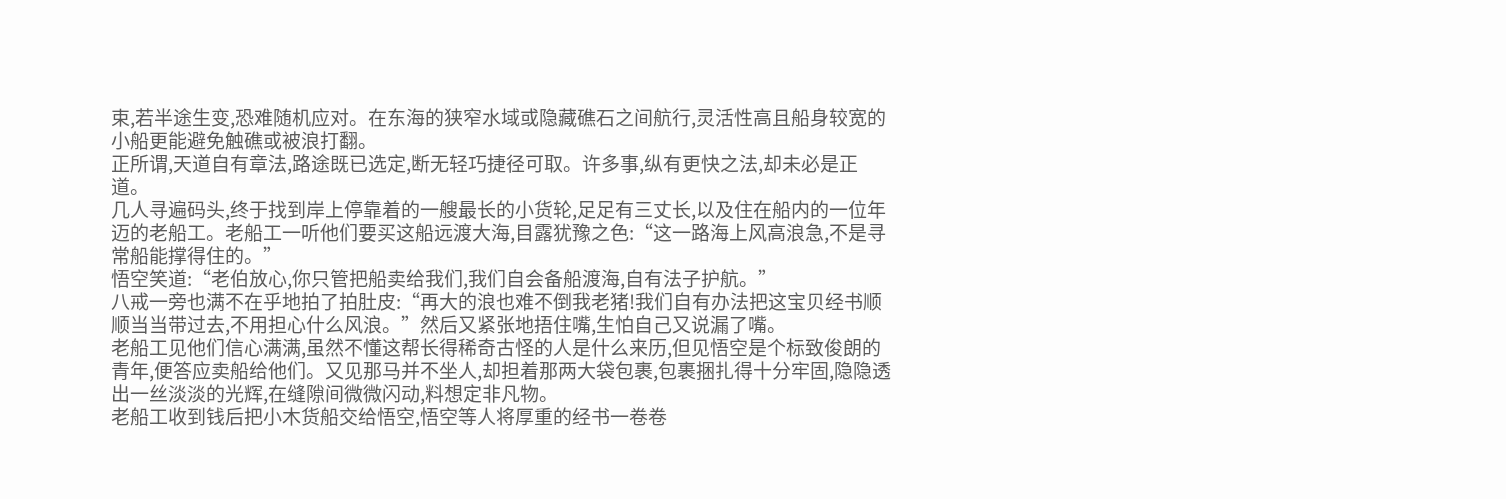束,若半途生变,恐难随机应对。在东海的狭窄水域或隐藏礁石之间航行,灵活性高且船身较宽的小船更能避免触礁或被浪打翻。
正所谓,天道自有章法,路途既已选定,断无轻巧捷径可取。许多事,纵有更快之法,却未必是正道。
几人寻遍码头,终于找到岸上停靠着的一艘最长的小货轮,足足有三丈长,以及住在船内的一位年迈的老船工。老船工一听他们要买这船远渡大海,目露犹豫之色:“这一路海上风高浪急,不是寻常船能撑得住的。”
悟空笑道:“老伯放心,你只管把船卖给我们,我们自会备船渡海,自有法子护航。”
八戒一旁也满不在乎地拍了拍肚皮:“再大的浪也难不倒我老猪!我们自有办法把这宝贝经书顺顺当当带过去,不用担心什么风浪。”然后又紧张地捂住嘴,生怕自己又说漏了嘴。
老船工见他们信心满满,虽然不懂这帮长得稀奇古怪的人是什么来历,但见悟空是个标致俊朗的青年,便答应卖船给他们。又见那马并不坐人,却担着那两大袋包裹,包裹捆扎得十分牢固,隐隐透出一丝淡淡的光辉,在缝隙间微微闪动,料想定非凡物。
老船工收到钱后把小木货船交给悟空,悟空等人将厚重的经书一卷卷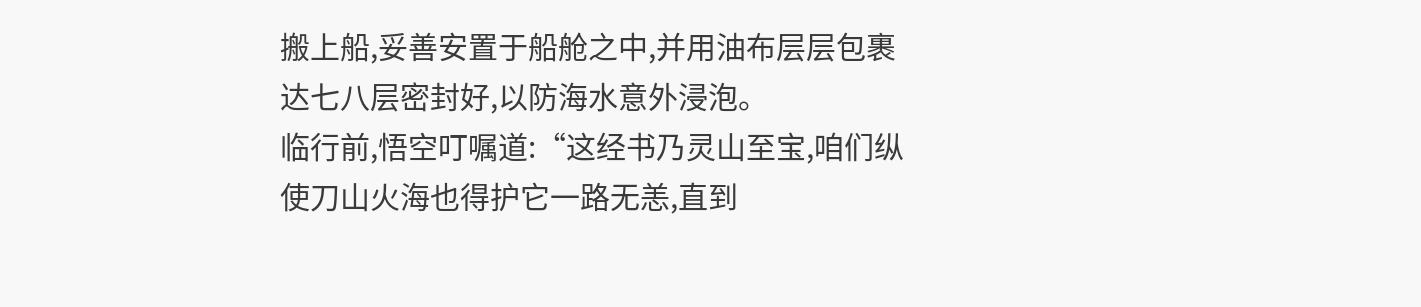搬上船,妥善安置于船舱之中,并用油布层层包裹达七八层密封好,以防海水意外浸泡。
临行前,悟空叮嘱道:“这经书乃灵山至宝,咱们纵使刀山火海也得护它一路无恙,直到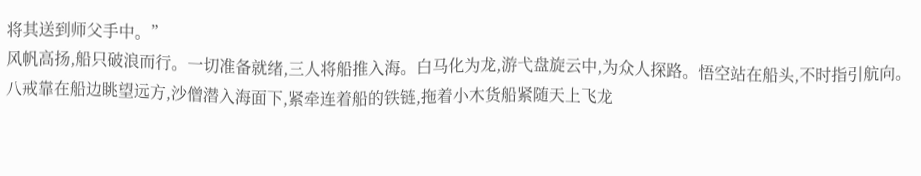将其送到师父手中。”
风帆高扬,船只破浪而行。一切准备就绪,三人将船推入海。白马化为龙,游弋盘旋云中,为众人探路。悟空站在船头,不时指引航向。八戒靠在船边眺望远方,沙僧潜入海面下,紧牵连着船的铁链,拖着小木货船紧随天上飞龙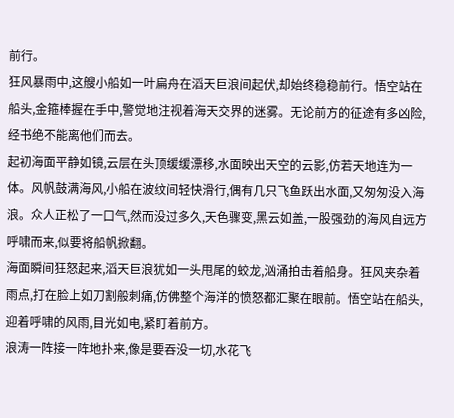前行。
狂风暴雨中,这艘小船如一叶扁舟在滔天巨浪间起伏,却始终稳稳前行。悟空站在船头,金箍棒握在手中,警觉地注视着海天交界的迷雾。无论前方的征途有多凶险,经书绝不能离他们而去。
起初海面平静如镜,云层在头顶缓缓漂移,水面映出天空的云影,仿若天地连为一体。风帆鼓满海风,小船在波纹间轻快滑行,偶有几只飞鱼跃出水面,又匆匆没入海浪。众人正松了一口气,然而没过多久,天色骤变,黑云如盖,一股强劲的海风自远方呼啸而来,似要将船帆掀翻。
海面瞬间狂怒起来,滔天巨浪犹如一头甩尾的蛟龙,汹涌拍击着船身。狂风夹杂着雨点,打在脸上如刀割般刺痛,仿佛整个海洋的愤怒都汇聚在眼前。悟空站在船头,迎着呼啸的风雨,目光如电,紧盯着前方。
浪涛一阵接一阵地扑来,像是要吞没一切,水花飞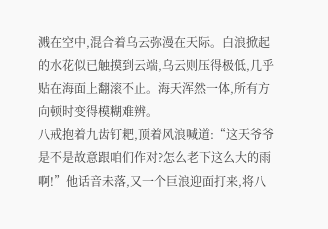溅在空中,混合着乌云弥漫在天际。白浪掀起的水花似已触摸到云端,乌云则压得极低,几乎贴在海面上翻滚不止。海天浑然一体,所有方向顿时变得模糊难辨。
八戒抱着九齿钉耙,顶着风浪喊道:“这天爷爷是不是故意跟咱们作对?怎么老下这么大的雨啊!”他话音未落,又一个巨浪迎面打来,将八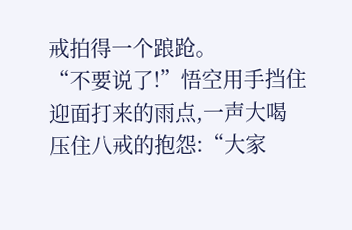戒拍得一个踉跄。
“不要说了!”悟空用手挡住迎面打来的雨点,一声大喝压住八戒的抱怨:“大家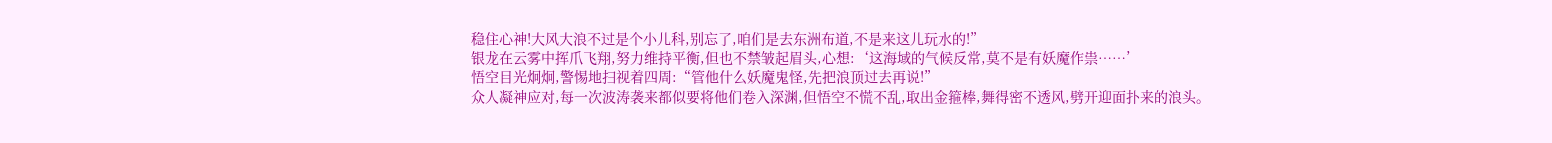稳住心神!大风大浪不过是个小儿科,别忘了,咱们是去东洲布道,不是来这儿玩水的!”
银龙在云雾中挥爪飞翔,努力维持平衡,但也不禁皱起眉头,心想:‘这海域的气候反常,莫不是有妖魔作祟……’
悟空目光炯炯,警惕地扫视着四周:“管他什么妖魔鬼怪,先把浪顶过去再说!”
众人凝神应对,每一次波涛袭来都似要将他们卷入深渊,但悟空不慌不乱,取出金箍棒,舞得密不透风,劈开迎面扑来的浪头。